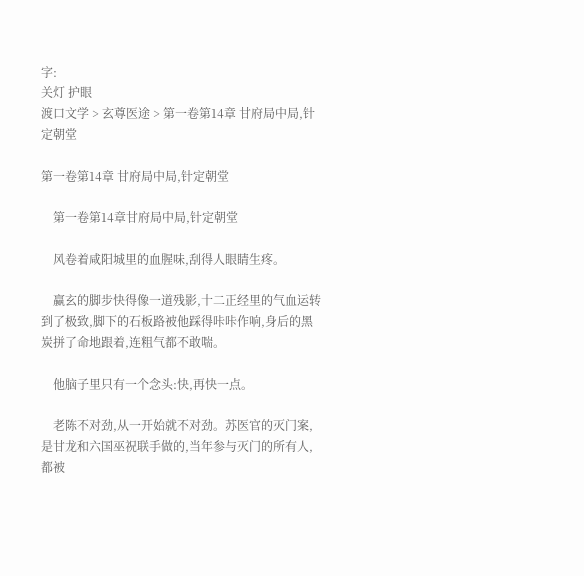字:
关灯 护眼
渡口文学 > 玄尊医途 > 第一卷第14章 甘府局中局,针定朝堂

第一卷第14章 甘府局中局,针定朝堂

    第一卷第14章甘府局中局,针定朝堂

    风卷着咸阳城里的血腥味,刮得人眼睛生疼。

    赢玄的脚步快得像一道残影,十二正经里的气血运转到了极致,脚下的石板路被他踩得咔咔作响,身后的黑炭拼了命地跟着,连粗气都不敢喘。

    他脑子里只有一个念头:快,再快一点。

    老陈不对劲,从一开始就不对劲。苏医官的灭门案,是甘龙和六国巫祝联手做的,当年参与灭门的所有人,都被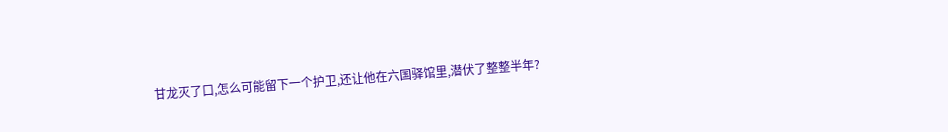甘龙灭了口,怎么可能留下一个护卫,还让他在六国驿馆里,潜伏了整整半年?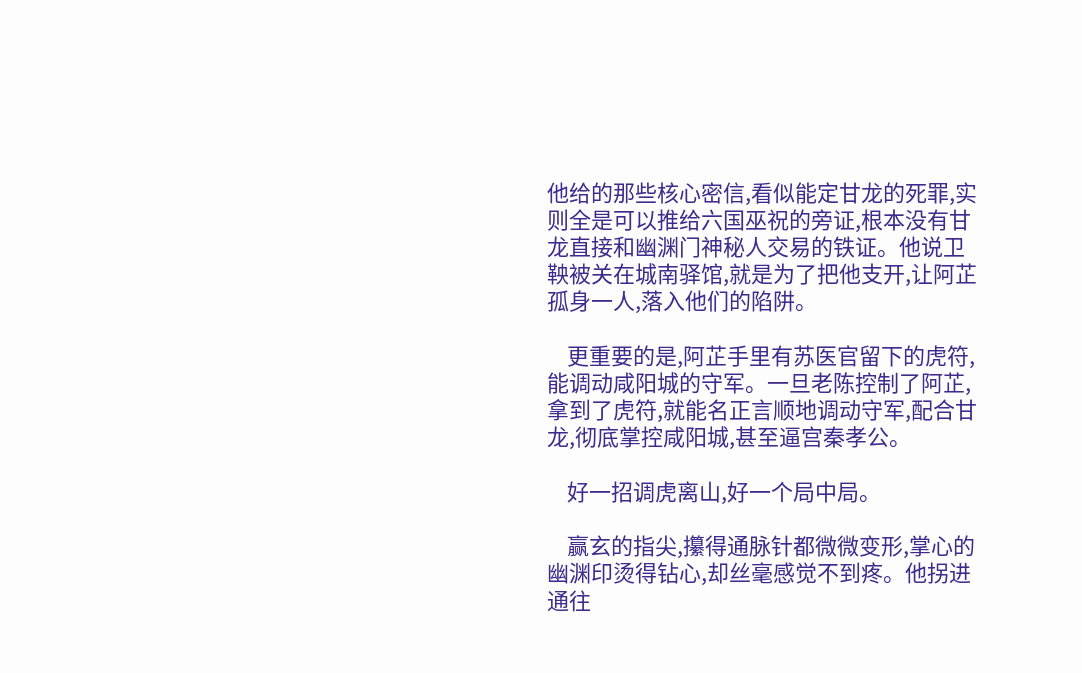他给的那些核心密信,看似能定甘龙的死罪,实则全是可以推给六国巫祝的旁证,根本没有甘龙直接和幽渊门神秘人交易的铁证。他说卫鞅被关在城南驿馆,就是为了把他支开,让阿芷孤身一人,落入他们的陷阱。

    更重要的是,阿芷手里有苏医官留下的虎符,能调动咸阳城的守军。一旦老陈控制了阿芷,拿到了虎符,就能名正言顺地调动守军,配合甘龙,彻底掌控咸阳城,甚至逼宫秦孝公。

    好一招调虎离山,好一个局中局。

    赢玄的指尖,攥得通脉针都微微变形,掌心的幽渊印烫得钻心,却丝毫感觉不到疼。他拐进通往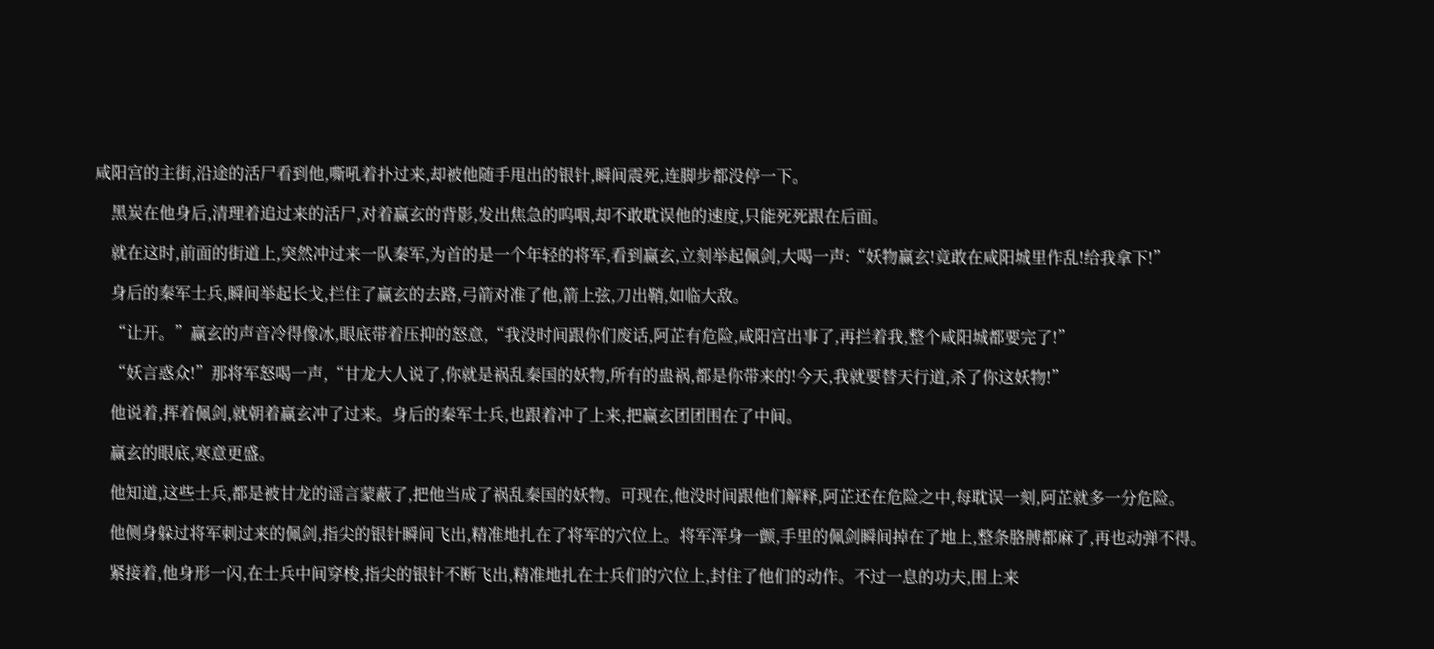咸阳宫的主街,沿途的活尸看到他,嘶吼着扑过来,却被他随手甩出的银针,瞬间震死,连脚步都没停一下。

    黑炭在他身后,清理着追过来的活尸,对着赢玄的背影,发出焦急的呜咽,却不敢耽误他的速度,只能死死跟在后面。

    就在这时,前面的街道上,突然冲过来一队秦军,为首的是一个年轻的将军,看到赢玄,立刻举起佩剑,大喝一声:“妖物赢玄!竟敢在咸阳城里作乱!给我拿下!”

    身后的秦军士兵,瞬间举起长戈,拦住了赢玄的去路,弓箭对准了他,箭上弦,刀出鞘,如临大敌。

    “让开。”赢玄的声音冷得像冰,眼底带着压抑的怒意,“我没时间跟你们废话,阿芷有危险,咸阳宫出事了,再拦着我,整个咸阳城都要完了!”

    “妖言惑众!”那将军怒喝一声,“甘龙大人说了,你就是祸乱秦国的妖物,所有的蛊祸,都是你带来的!今天,我就要替天行道,杀了你这妖物!”

    他说着,挥着佩剑,就朝着赢玄冲了过来。身后的秦军士兵,也跟着冲了上来,把赢玄团团围在了中间。

    赢玄的眼底,寒意更盛。

    他知道,这些士兵,都是被甘龙的谣言蒙蔽了,把他当成了祸乱秦国的妖物。可现在,他没时间跟他们解释,阿芷还在危险之中,每耽误一刻,阿芷就多一分危险。

    他侧身躲过将军刺过来的佩剑,指尖的银针瞬间飞出,精准地扎在了将军的穴位上。将军浑身一颤,手里的佩剑瞬间掉在了地上,整条胳膊都麻了,再也动弹不得。

    紧接着,他身形一闪,在士兵中间穿梭,指尖的银针不断飞出,精准地扎在士兵们的穴位上,封住了他们的动作。不过一息的功夫,围上来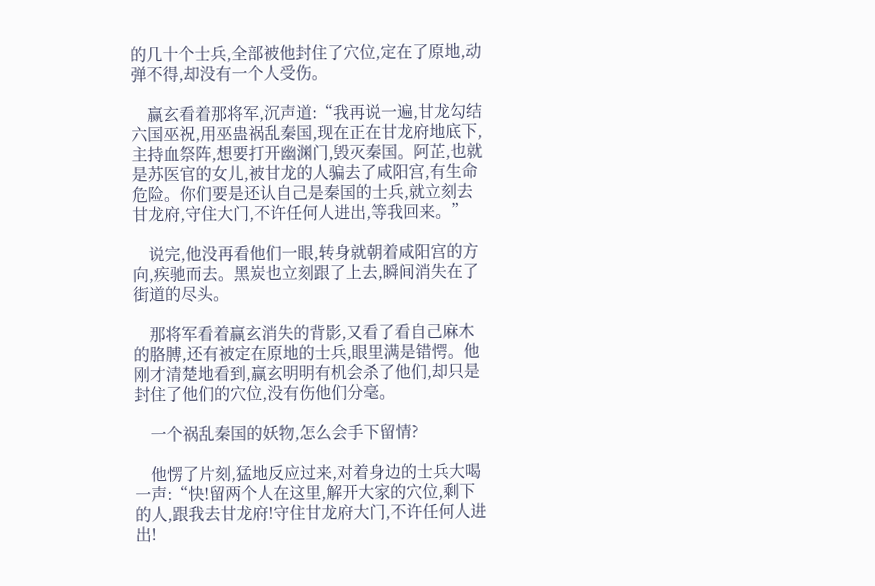的几十个士兵,全部被他封住了穴位,定在了原地,动弹不得,却没有一个人受伤。

    赢玄看着那将军,沉声道:“我再说一遍,甘龙勾结六国巫祝,用巫蛊祸乱秦国,现在正在甘龙府地底下,主持血祭阵,想要打开幽渊门,毁灭秦国。阿芷,也就是苏医官的女儿,被甘龙的人骗去了咸阳宫,有生命危险。你们要是还认自己是秦国的士兵,就立刻去甘龙府,守住大门,不许任何人进出,等我回来。”

    说完,他没再看他们一眼,转身就朝着咸阳宫的方向,疾驰而去。黑炭也立刻跟了上去,瞬间消失在了街道的尽头。

    那将军看着赢玄消失的背影,又看了看自己麻木的胳膊,还有被定在原地的士兵,眼里满是错愕。他刚才清楚地看到,赢玄明明有机会杀了他们,却只是封住了他们的穴位,没有伤他们分毫。

    一个祸乱秦国的妖物,怎么会手下留情?

    他愣了片刻,猛地反应过来,对着身边的士兵大喝一声:“快!留两个人在这里,解开大家的穴位,剩下的人,跟我去甘龙府!守住甘龙府大门,不许任何人进出!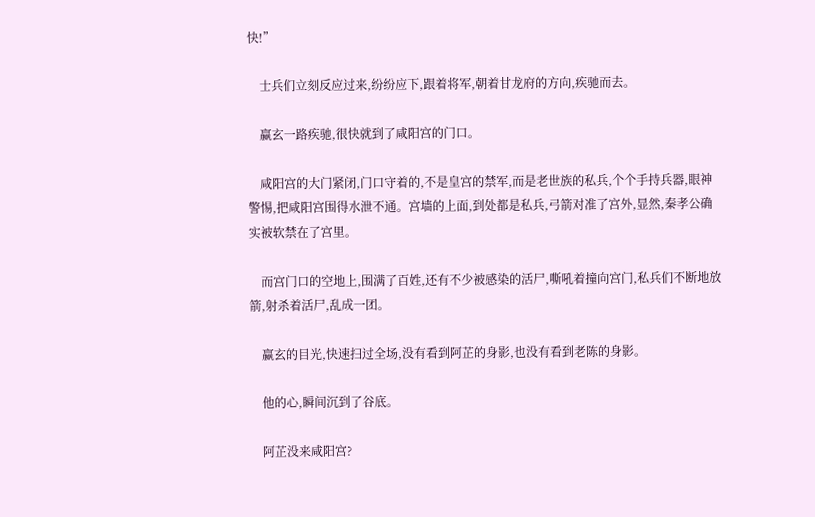快!”

    士兵们立刻反应过来,纷纷应下,跟着将军,朝着甘龙府的方向,疾驰而去。

    赢玄一路疾驰,很快就到了咸阳宫的门口。

    咸阳宫的大门紧闭,门口守着的,不是皇宫的禁军,而是老世族的私兵,个个手持兵器,眼神警惕,把咸阳宫围得水泄不通。宫墙的上面,到处都是私兵,弓箭对准了宫外,显然,秦孝公确实被软禁在了宫里。

    而宫门口的空地上,围满了百姓,还有不少被感染的活尸,嘶吼着撞向宫门,私兵们不断地放箭,射杀着活尸,乱成一团。

    赢玄的目光,快速扫过全场,没有看到阿芷的身影,也没有看到老陈的身影。

    他的心,瞬间沉到了谷底。

    阿芷没来咸阳宫?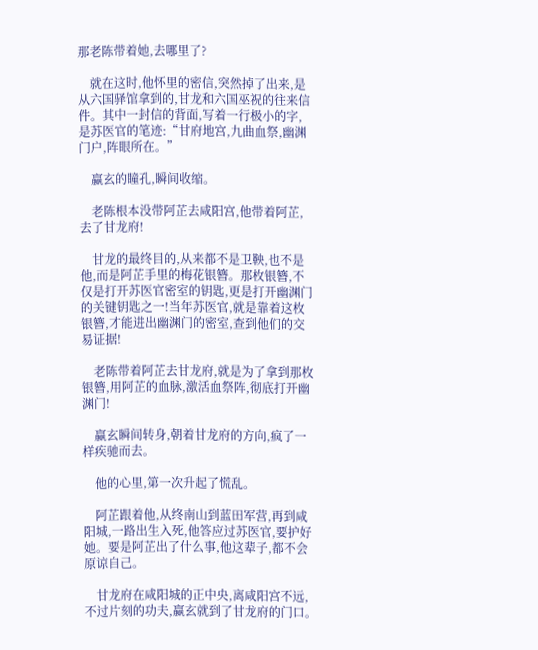那老陈带着她,去哪里了?

    就在这时,他怀里的密信,突然掉了出来,是从六国驿馆拿到的,甘龙和六国巫祝的往来信件。其中一封信的背面,写着一行极小的字,是苏医官的笔迹:“甘府地宫,九曲血祭,幽渊门户,阵眼所在。”

    赢玄的瞳孔,瞬间收缩。

    老陈根本没带阿芷去咸阳宫,他带着阿芷,去了甘龙府!

    甘龙的最终目的,从来都不是卫鞅,也不是他,而是阿芷手里的梅花银簪。那枚银簪,不仅是打开苏医官密室的钥匙,更是打开幽渊门的关键钥匙之一!当年苏医官,就是靠着这枚银簪,才能进出幽渊门的密室,查到他们的交易证据!

    老陈带着阿芷去甘龙府,就是为了拿到那枚银簪,用阿芷的血脉,激活血祭阵,彻底打开幽渊门!

    赢玄瞬间转身,朝着甘龙府的方向,疯了一样疾驰而去。

    他的心里,第一次升起了慌乱。

    阿芷跟着他,从终南山到蓝田军营,再到咸阳城,一路出生入死,他答应过苏医官,要护好她。要是阿芷出了什么事,他这辈子,都不会原谅自己。

    甘龙府在咸阳城的正中央,离咸阳宫不远,不过片刻的功夫,赢玄就到了甘龙府的门口。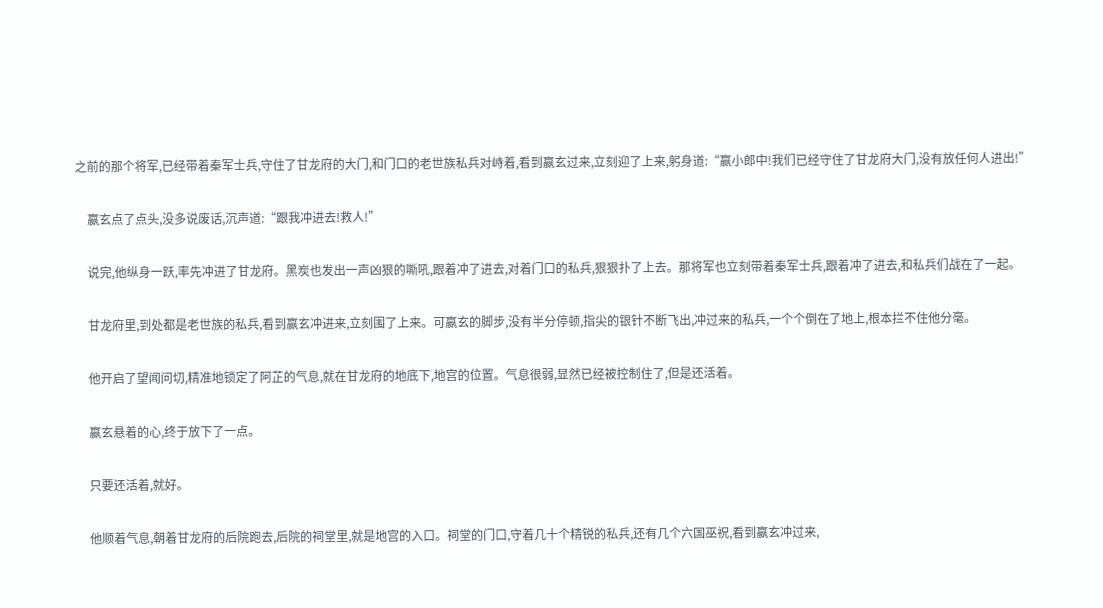之前的那个将军,已经带着秦军士兵,守住了甘龙府的大门,和门口的老世族私兵对峙着,看到赢玄过来,立刻迎了上来,躬身道:“赢小郎中!我们已经守住了甘龙府大门,没有放任何人进出!”

    赢玄点了点头,没多说废话,沉声道:“跟我冲进去!救人!”

    说完,他纵身一跃,率先冲进了甘龙府。黑炭也发出一声凶狠的嘶吼,跟着冲了进去,对着门口的私兵,狠狠扑了上去。那将军也立刻带着秦军士兵,跟着冲了进去,和私兵们战在了一起。

    甘龙府里,到处都是老世族的私兵,看到赢玄冲进来,立刻围了上来。可赢玄的脚步,没有半分停顿,指尖的银针不断飞出,冲过来的私兵,一个个倒在了地上,根本拦不住他分毫。

    他开启了望闻问切,精准地锁定了阿芷的气息,就在甘龙府的地底下,地宫的位置。气息很弱,显然已经被控制住了,但是还活着。

    赢玄悬着的心,终于放下了一点。

    只要还活着,就好。

    他顺着气息,朝着甘龙府的后院跑去,后院的祠堂里,就是地宫的入口。祠堂的门口,守着几十个精锐的私兵,还有几个六国巫祝,看到赢玄冲过来,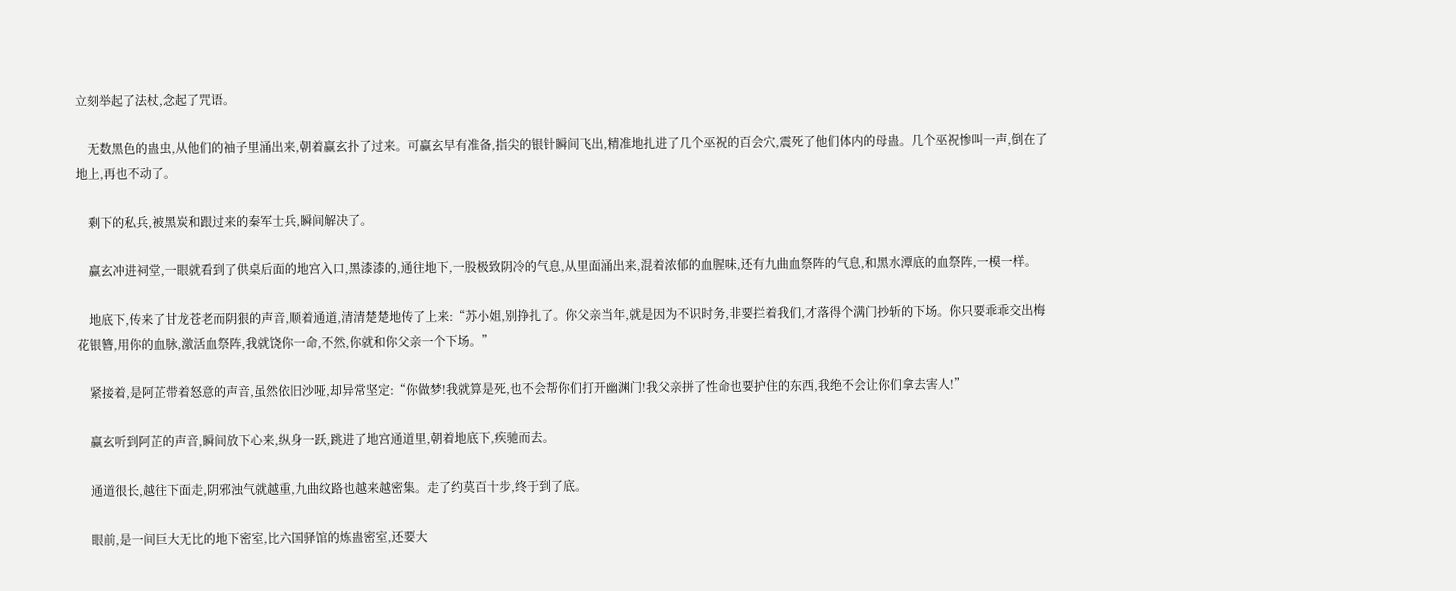立刻举起了法杖,念起了咒语。

    无数黑色的蛊虫,从他们的袖子里涌出来,朝着赢玄扑了过来。可赢玄早有准备,指尖的银针瞬间飞出,精准地扎进了几个巫祝的百会穴,震死了他们体内的母蛊。几个巫祝惨叫一声,倒在了地上,再也不动了。

    剩下的私兵,被黑炭和跟过来的秦军士兵,瞬间解决了。

    赢玄冲进祠堂,一眼就看到了供桌后面的地宫入口,黑漆漆的,通往地下,一股极致阴冷的气息,从里面涌出来,混着浓郁的血腥味,还有九曲血祭阵的气息,和黑水潭底的血祭阵,一模一样。

    地底下,传来了甘龙苍老而阴狠的声音,顺着通道,清清楚楚地传了上来:“苏小姐,别挣扎了。你父亲当年,就是因为不识时务,非要拦着我们,才落得个满门抄斩的下场。你只要乖乖交出梅花银簪,用你的血脉,激活血祭阵,我就饶你一命,不然,你就和你父亲一个下场。”

    紧接着,是阿芷带着怒意的声音,虽然依旧沙哑,却异常坚定:“你做梦!我就算是死,也不会帮你们打开幽渊门!我父亲拼了性命也要护住的东西,我绝不会让你们拿去害人!”

    赢玄听到阿芷的声音,瞬间放下心来,纵身一跃,跳进了地宫通道里,朝着地底下,疾驰而去。

    通道很长,越往下面走,阴邪浊气就越重,九曲纹路也越来越密集。走了约莫百十步,终于到了底。

    眼前,是一间巨大无比的地下密室,比六国驿馆的炼蛊密室,还要大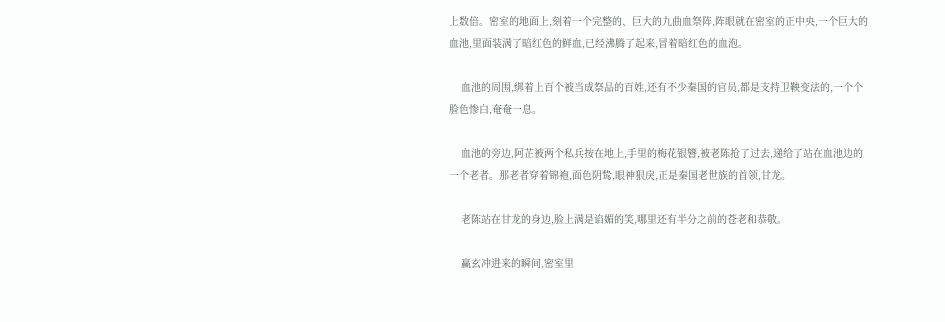上数倍。密室的地面上,刻着一个完整的、巨大的九曲血祭阵,阵眼就在密室的正中央,一个巨大的血池,里面装满了暗红色的鲜血,已经沸腾了起来,冒着暗红色的血泡。

    血池的周围,绑着上百个被当成祭品的百姓,还有不少秦国的官员,都是支持卫鞅变法的,一个个脸色惨白,奄奄一息。

    血池的旁边,阿芷被两个私兵按在地上,手里的梅花银簪,被老陈抢了过去,递给了站在血池边的一个老者。那老者穿着锦袍,面色阴鸷,眼神狠戾,正是秦国老世族的首领,甘龙。

    老陈站在甘龙的身边,脸上满是谄媚的笑,哪里还有半分之前的苍老和恭敬。

    赢玄冲进来的瞬间,密室里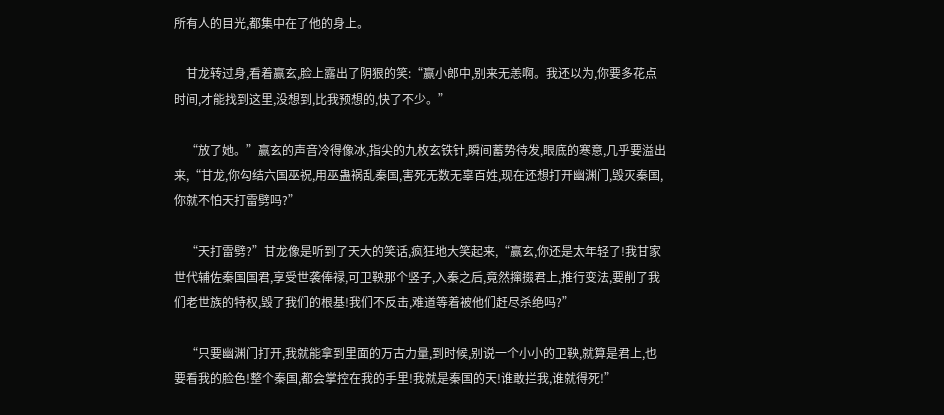所有人的目光,都集中在了他的身上。

    甘龙转过身,看着赢玄,脸上露出了阴狠的笑:“赢小郎中,别来无恙啊。我还以为,你要多花点时间,才能找到这里,没想到,比我预想的,快了不少。”

    “放了她。”赢玄的声音冷得像冰,指尖的九枚玄铁针,瞬间蓄势待发,眼底的寒意,几乎要溢出来,“甘龙,你勾结六国巫祝,用巫蛊祸乱秦国,害死无数无辜百姓,现在还想打开幽渊门,毁灭秦国,你就不怕天打雷劈吗?”

    “天打雷劈?”甘龙像是听到了天大的笑话,疯狂地大笑起来,“赢玄,你还是太年轻了!我甘家世代辅佐秦国国君,享受世袭俸禄,可卫鞅那个竖子,入秦之后,竟然撺掇君上,推行变法,要削了我们老世族的特权,毁了我们的根基!我们不反击,难道等着被他们赶尽杀绝吗?”

    “只要幽渊门打开,我就能拿到里面的万古力量,到时候,别说一个小小的卫鞅,就算是君上,也要看我的脸色!整个秦国,都会掌控在我的手里!我就是秦国的天!谁敢拦我,谁就得死!”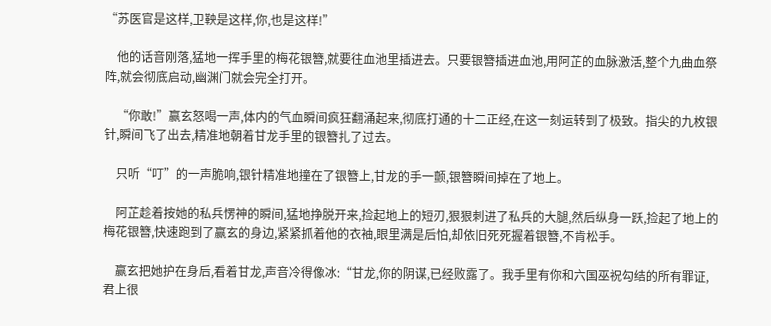“苏医官是这样,卫鞅是这样,你,也是这样!”

    他的话音刚落,猛地一挥手里的梅花银簪,就要往血池里插进去。只要银簪插进血池,用阿芷的血脉激活,整个九曲血祭阵,就会彻底启动,幽渊门就会完全打开。

    “你敢!”赢玄怒喝一声,体内的气血瞬间疯狂翻涌起来,彻底打通的十二正经,在这一刻运转到了极致。指尖的九枚银针,瞬间飞了出去,精准地朝着甘龙手里的银簪扎了过去。

    只听“叮”的一声脆响,银针精准地撞在了银簪上,甘龙的手一颤,银簪瞬间掉在了地上。

    阿芷趁着按她的私兵愣神的瞬间,猛地挣脱开来,捡起地上的短刃,狠狠刺进了私兵的大腿,然后纵身一跃,捡起了地上的梅花银簪,快速跑到了赢玄的身边,紧紧抓着他的衣袖,眼里满是后怕,却依旧死死握着银簪,不肯松手。

    赢玄把她护在身后,看着甘龙,声音冷得像冰:“甘龙,你的阴谋,已经败露了。我手里有你和六国巫祝勾结的所有罪证,君上很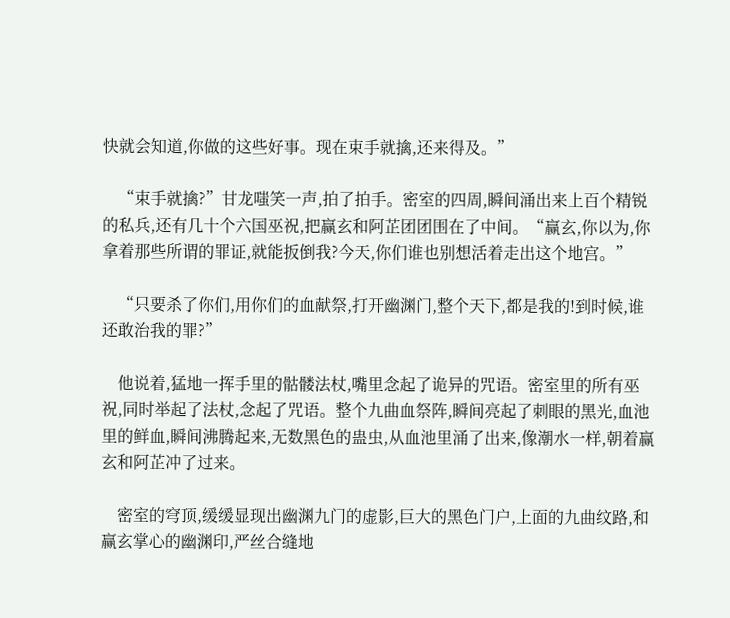快就会知道,你做的这些好事。现在束手就擒,还来得及。”

    “束手就擒?”甘龙嗤笑一声,拍了拍手。密室的四周,瞬间涌出来上百个精锐的私兵,还有几十个六国巫祝,把赢玄和阿芷团团围在了中间。“赢玄,你以为,你拿着那些所谓的罪证,就能扳倒我?今天,你们谁也别想活着走出这个地宫。”

    “只要杀了你们,用你们的血献祭,打开幽渊门,整个天下,都是我的!到时候,谁还敢治我的罪?”

    他说着,猛地一挥手里的骷髅法杖,嘴里念起了诡异的咒语。密室里的所有巫祝,同时举起了法杖,念起了咒语。整个九曲血祭阵,瞬间亮起了刺眼的黑光,血池里的鲜血,瞬间沸腾起来,无数黑色的蛊虫,从血池里涌了出来,像潮水一样,朝着赢玄和阿芷冲了过来。

    密室的穹顶,缓缓显现出幽渊九门的虚影,巨大的黑色门户,上面的九曲纹路,和赢玄掌心的幽渊印,严丝合缝地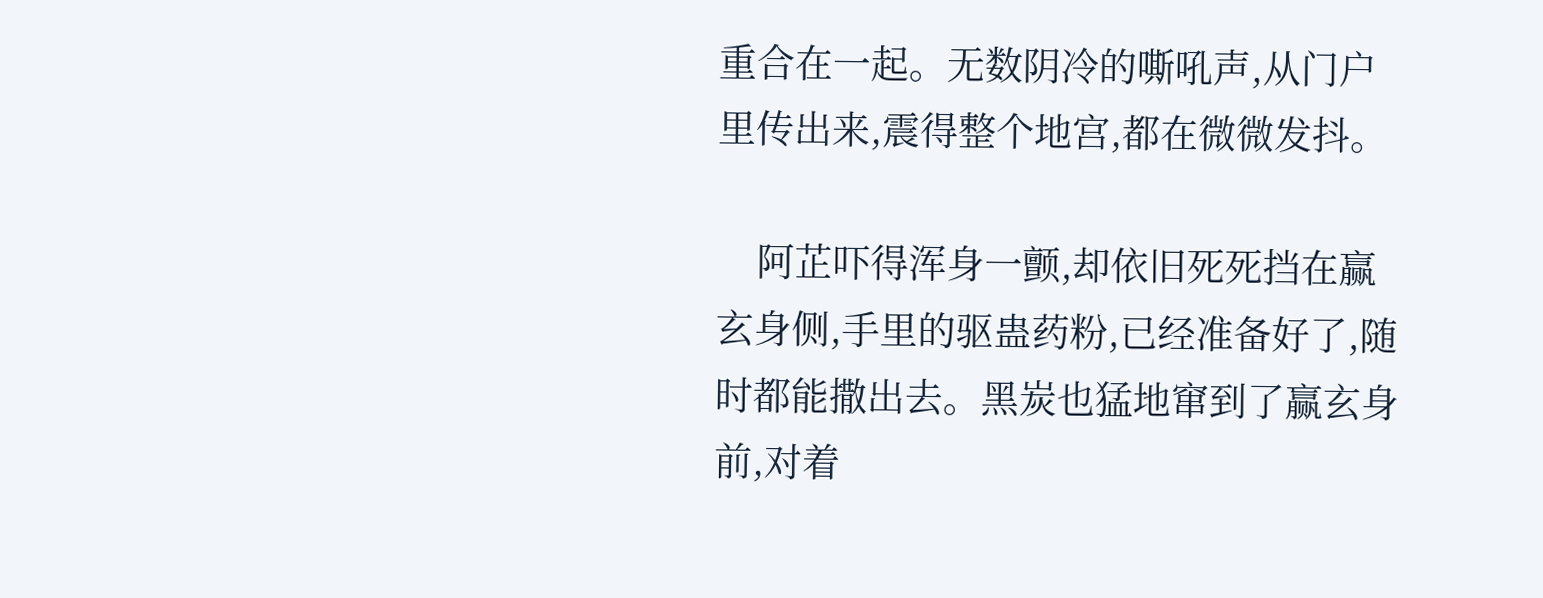重合在一起。无数阴冷的嘶吼声,从门户里传出来,震得整个地宫,都在微微发抖。

    阿芷吓得浑身一颤,却依旧死死挡在赢玄身侧,手里的驱蛊药粉,已经准备好了,随时都能撒出去。黑炭也猛地窜到了赢玄身前,对着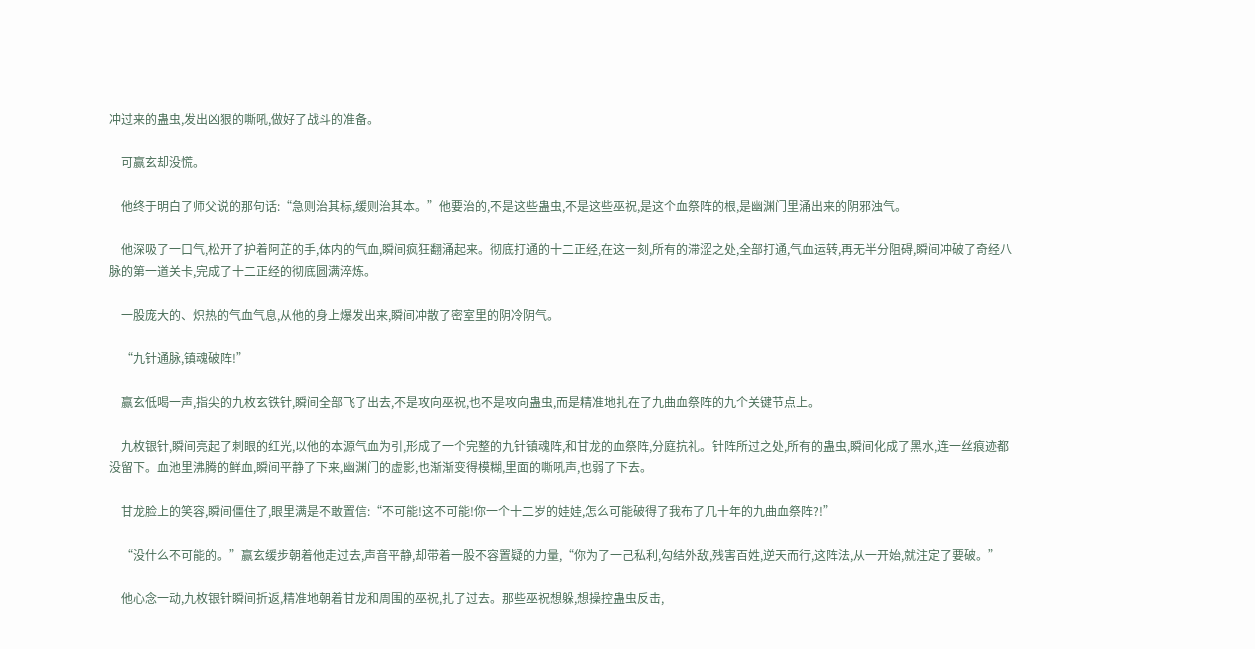冲过来的蛊虫,发出凶狠的嘶吼,做好了战斗的准备。

    可赢玄却没慌。

    他终于明白了师父说的那句话:“急则治其标,缓则治其本。”他要治的,不是这些蛊虫,不是这些巫祝,是这个血祭阵的根,是幽渊门里涌出来的阴邪浊气。

    他深吸了一口气,松开了护着阿芷的手,体内的气血,瞬间疯狂翻涌起来。彻底打通的十二正经,在这一刻,所有的滞涩之处,全部打通,气血运转,再无半分阻碍,瞬间冲破了奇经八脉的第一道关卡,完成了十二正经的彻底圆满淬炼。

    一股庞大的、炽热的气血气息,从他的身上爆发出来,瞬间冲散了密室里的阴冷阴气。

    “九针通脉,镇魂破阵!”

    赢玄低喝一声,指尖的九枚玄铁针,瞬间全部飞了出去,不是攻向巫祝,也不是攻向蛊虫,而是精准地扎在了九曲血祭阵的九个关键节点上。

    九枚银针,瞬间亮起了刺眼的红光,以他的本源气血为引,形成了一个完整的九针镇魂阵,和甘龙的血祭阵,分庭抗礼。针阵所过之处,所有的蛊虫,瞬间化成了黑水,连一丝痕迹都没留下。血池里沸腾的鲜血,瞬间平静了下来,幽渊门的虚影,也渐渐变得模糊,里面的嘶吼声,也弱了下去。

    甘龙脸上的笑容,瞬间僵住了,眼里满是不敢置信:“不可能!这不可能!你一个十二岁的娃娃,怎么可能破得了我布了几十年的九曲血祭阵?!”

    “没什么不可能的。”赢玄缓步朝着他走过去,声音平静,却带着一股不容置疑的力量,“你为了一己私利,勾结外敌,残害百姓,逆天而行,这阵法,从一开始,就注定了要破。”

    他心念一动,九枚银针瞬间折返,精准地朝着甘龙和周围的巫祝,扎了过去。那些巫祝想躲,想操控蛊虫反击,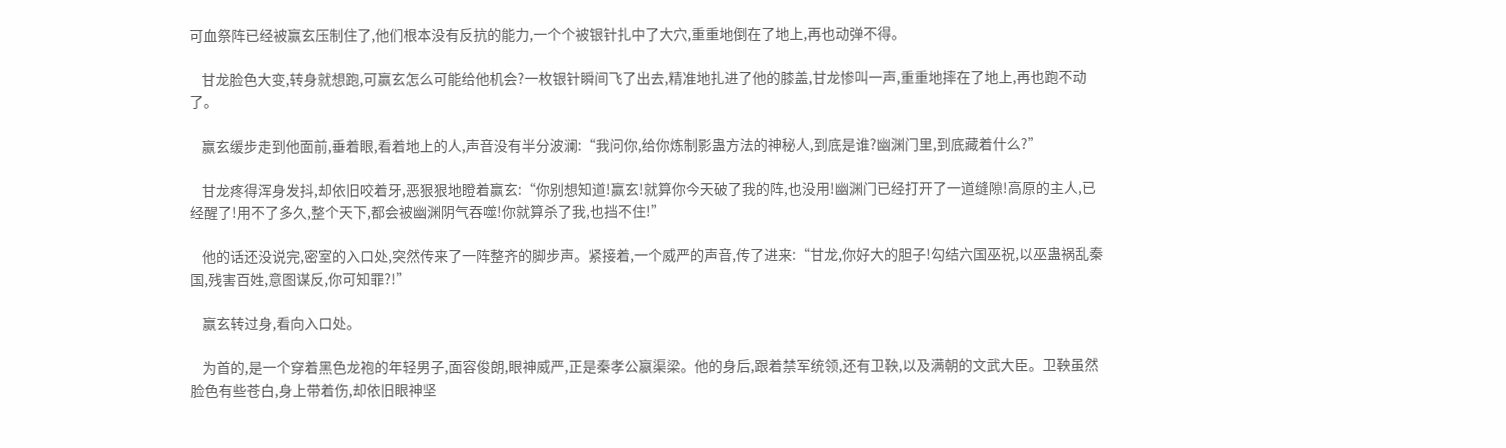可血祭阵已经被赢玄压制住了,他们根本没有反抗的能力,一个个被银针扎中了大穴,重重地倒在了地上,再也动弹不得。

    甘龙脸色大变,转身就想跑,可赢玄怎么可能给他机会?一枚银针瞬间飞了出去,精准地扎进了他的膝盖,甘龙惨叫一声,重重地摔在了地上,再也跑不动了。

    赢玄缓步走到他面前,垂着眼,看着地上的人,声音没有半分波澜:“我问你,给你炼制影蛊方法的神秘人,到底是谁?幽渊门里,到底藏着什么?”

    甘龙疼得浑身发抖,却依旧咬着牙,恶狠狠地瞪着赢玄:“你别想知道!赢玄!就算你今天破了我的阵,也没用!幽渊门已经打开了一道缝隙!高原的主人,已经醒了!用不了多久,整个天下,都会被幽渊阴气吞噬!你就算杀了我,也挡不住!”

    他的话还没说完,密室的入口处,突然传来了一阵整齐的脚步声。紧接着,一个威严的声音,传了进来:“甘龙,你好大的胆子!勾结六国巫祝,以巫蛊祸乱秦国,残害百姓,意图谋反,你可知罪?!”

    赢玄转过身,看向入口处。

    为首的,是一个穿着黑色龙袍的年轻男子,面容俊朗,眼神威严,正是秦孝公嬴渠梁。他的身后,跟着禁军统领,还有卫鞅,以及满朝的文武大臣。卫鞅虽然脸色有些苍白,身上带着伤,却依旧眼神坚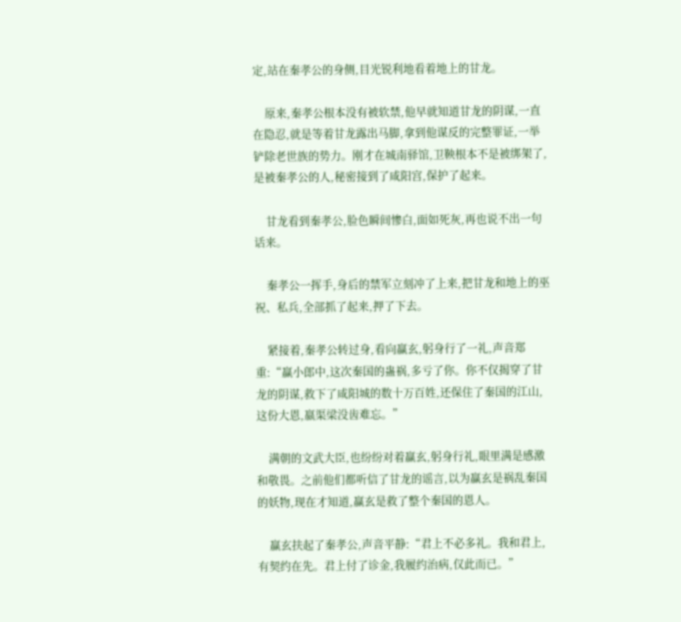定,站在秦孝公的身侧,目光锐利地看着地上的甘龙。

    原来,秦孝公根本没有被软禁,他早就知道甘龙的阴谋,一直在隐忍,就是等着甘龙露出马脚,拿到他谋反的完整罪证,一举铲除老世族的势力。刚才在城南驿馆,卫鞅根本不是被绑架了,是被秦孝公的人,秘密接到了咸阳宫,保护了起来。

    甘龙看到秦孝公,脸色瞬间惨白,面如死灰,再也说不出一句话来。

    秦孝公一挥手,身后的禁军立刻冲了上来,把甘龙和地上的巫祝、私兵,全部抓了起来,押了下去。

    紧接着,秦孝公转过身,看向赢玄,躬身行了一礼,声音郑重:“赢小郎中,这次秦国的蛊祸,多亏了你。你不仅揭穿了甘龙的阴谋,救下了咸阳城的数十万百姓,还保住了秦国的江山,这份大恩,嬴渠梁没齿难忘。”

    满朝的文武大臣,也纷纷对着赢玄,躬身行礼,眼里满是感激和敬畏。之前他们都听信了甘龙的谣言,以为赢玄是祸乱秦国的妖物,现在才知道,赢玄是救了整个秦国的恩人。

    赢玄扶起了秦孝公,声音平静:“君上不必多礼。我和君上,有契约在先。君上付了诊金,我履约治病,仅此而已。”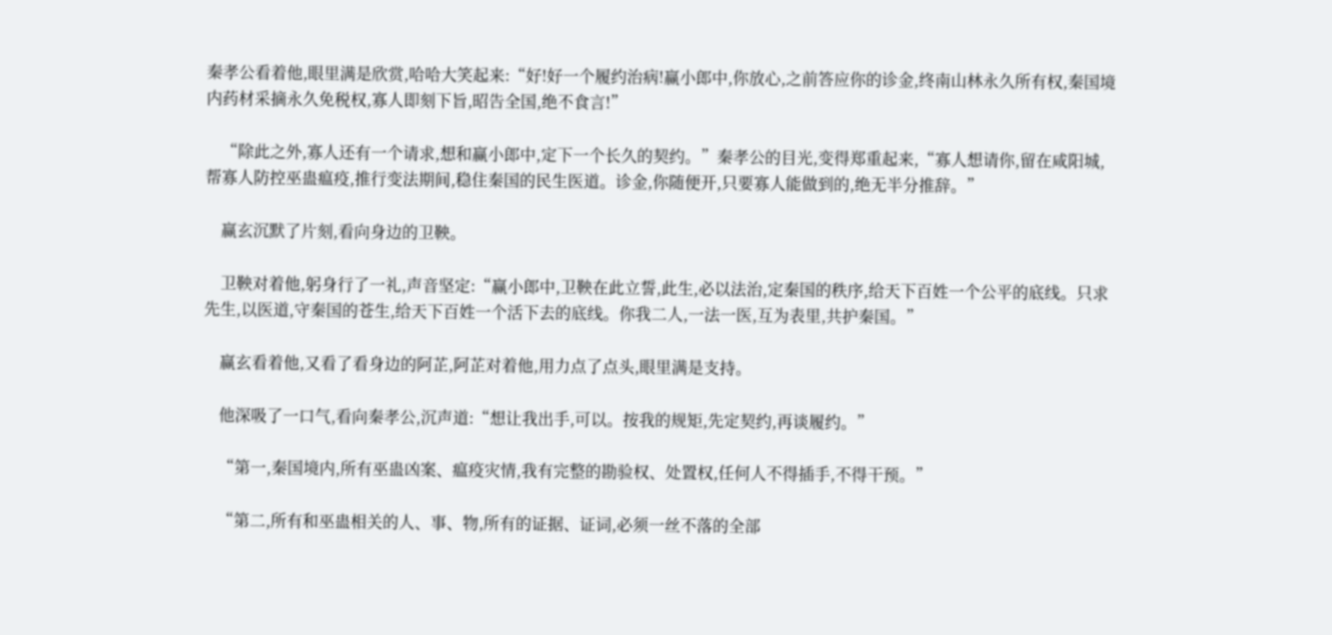秦孝公看着他,眼里满是欣赏,哈哈大笑起来:“好!好一个履约治病!赢小郎中,你放心,之前答应你的诊金,终南山林永久所有权,秦国境内药材采摘永久免税权,寡人即刻下旨,昭告全国,绝不食言!”

    “除此之外,寡人还有一个请求,想和赢小郎中,定下一个长久的契约。”秦孝公的目光,变得郑重起来,“寡人想请你,留在咸阳城,帮寡人防控巫蛊瘟疫,推行变法期间,稳住秦国的民生医道。诊金,你随便开,只要寡人能做到的,绝无半分推辞。”

    赢玄沉默了片刻,看向身边的卫鞅。

    卫鞅对着他,躬身行了一礼,声音坚定:“赢小郎中,卫鞅在此立誓,此生,必以法治,定秦国的秩序,给天下百姓一个公平的底线。只求先生,以医道,守秦国的苍生,给天下百姓一个活下去的底线。你我二人,一法一医,互为表里,共护秦国。”

    赢玄看着他,又看了看身边的阿芷,阿芷对着他,用力点了点头,眼里满是支持。

    他深吸了一口气,看向秦孝公,沉声道:“想让我出手,可以。按我的规矩,先定契约,再谈履约。”

    “第一,秦国境内,所有巫蛊凶案、瘟疫灾情,我有完整的勘验权、处置权,任何人不得插手,不得干预。”

    “第二,所有和巫蛊相关的人、事、物,所有的证据、证词,必须一丝不落的全部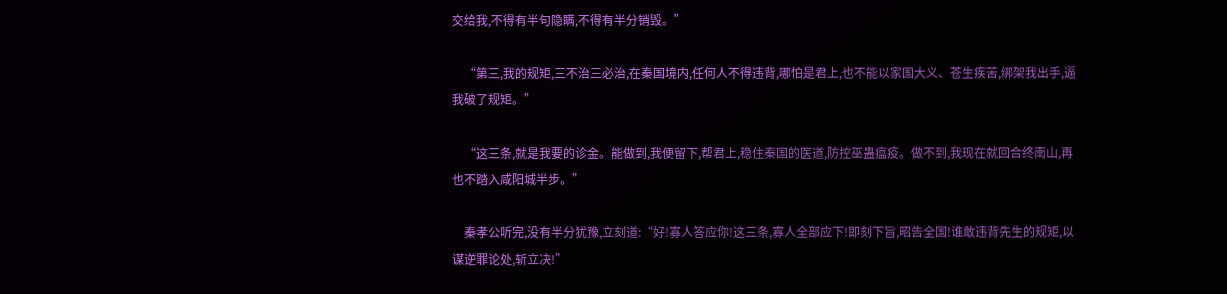交给我,不得有半句隐瞒,不得有半分销毁。”

    “第三,我的规矩,三不治三必治,在秦国境内,任何人不得违背,哪怕是君上,也不能以家国大义、苍生疾苦,绑架我出手,逼我破了规矩。”

    “这三条,就是我要的诊金。能做到,我便留下,帮君上,稳住秦国的医道,防控巫蛊瘟疫。做不到,我现在就回合终南山,再也不踏入咸阳城半步。”

    秦孝公听完,没有半分犹豫,立刻道:“好!寡人答应你!这三条,寡人全部应下!即刻下旨,昭告全国!谁敢违背先生的规矩,以谋逆罪论处,斩立决!”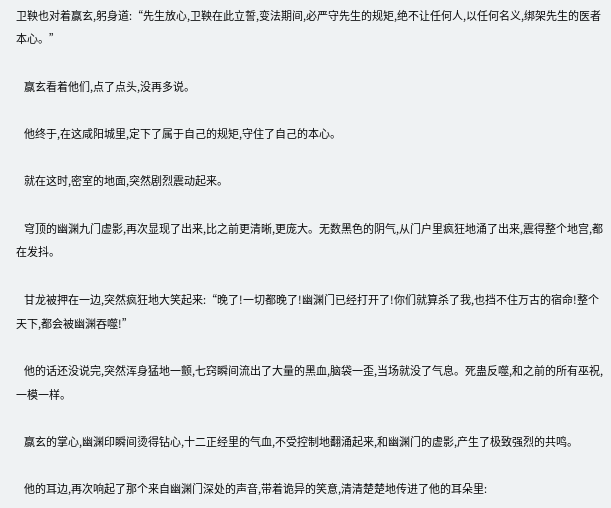卫鞅也对着赢玄,躬身道:“先生放心,卫鞅在此立誓,变法期间,必严守先生的规矩,绝不让任何人,以任何名义,绑架先生的医者本心。”

    赢玄看着他们,点了点头,没再多说。

    他终于,在这咸阳城里,定下了属于自己的规矩,守住了自己的本心。

    就在这时,密室的地面,突然剧烈震动起来。

    穹顶的幽渊九门虚影,再次显现了出来,比之前更清晰,更庞大。无数黑色的阴气,从门户里疯狂地涌了出来,震得整个地宫,都在发抖。

    甘龙被押在一边,突然疯狂地大笑起来:“晚了!一切都晚了!幽渊门已经打开了!你们就算杀了我,也挡不住万古的宿命!整个天下,都会被幽渊吞噬!”

    他的话还没说完,突然浑身猛地一颤,七窍瞬间流出了大量的黑血,脑袋一歪,当场就没了气息。死蛊反噬,和之前的所有巫祝,一模一样。

    赢玄的掌心,幽渊印瞬间烫得钻心,十二正经里的气血,不受控制地翻涌起来,和幽渊门的虚影,产生了极致强烈的共鸣。

    他的耳边,再次响起了那个来自幽渊门深处的声音,带着诡异的笑意,清清楚楚地传进了他的耳朵里: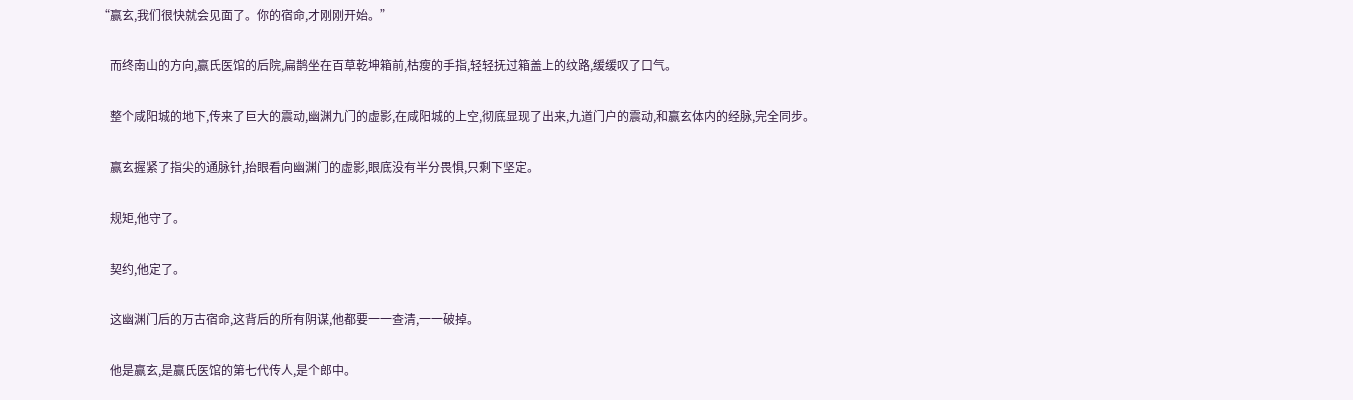“赢玄,我们很快就会见面了。你的宿命,才刚刚开始。”

    而终南山的方向,赢氏医馆的后院,扁鹊坐在百草乾坤箱前,枯瘦的手指,轻轻抚过箱盖上的纹路,缓缓叹了口气。

    整个咸阳城的地下,传来了巨大的震动,幽渊九门的虚影,在咸阳城的上空,彻底显现了出来,九道门户的震动,和赢玄体内的经脉,完全同步。

    赢玄握紧了指尖的通脉针,抬眼看向幽渊门的虚影,眼底没有半分畏惧,只剩下坚定。

    规矩,他守了。

    契约,他定了。

    这幽渊门后的万古宿命,这背后的所有阴谋,他都要一一查清,一一破掉。

    他是赢玄,是赢氏医馆的第七代传人,是个郎中。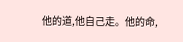他的道,他自己走。他的命,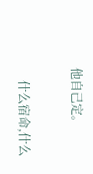他自己定。

    什么宿命,什么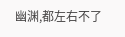幽渊,都左右不了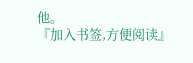他。
『加入书签,方便阅读』